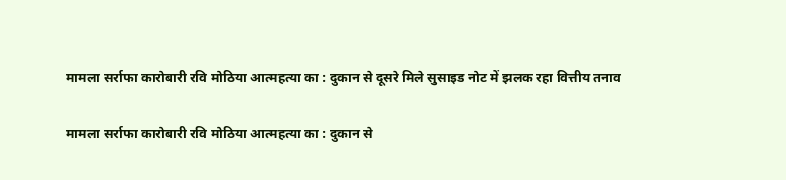मामला सर्राफा कारोबारी रवि मोठिया आत्महत्या का : दुकान से दूसरे मिले सुसाइड नोट में झलक रहा वित्तीय तनाव

मामला सर्राफा कारोबारी रवि मोठिया आत्महत्या का : दुकान से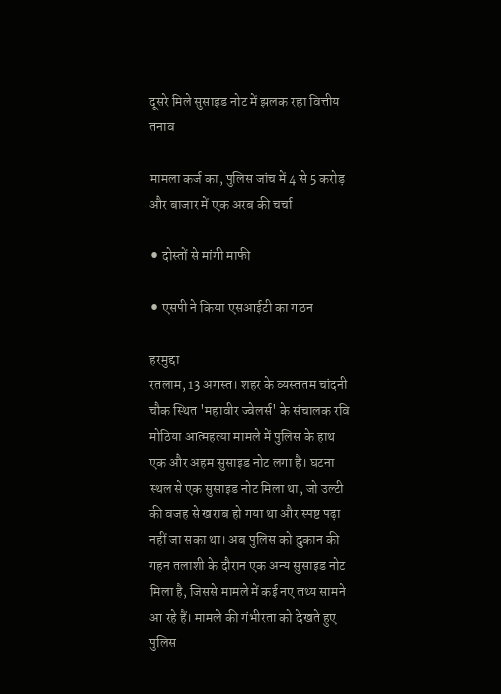दूसरे मिले सुसाइड नोट में झलक रहा वित्तीय तनाव

मामला कर्ज का, पुलिस जांच में 4 से 5 करोड़ और बाजार में एक अरब की चर्चा

⚫ दोस्तों से मांगी माफी

⚫ एसपी ने किया एसआईटी का गठन

हरमुद्दा
रतलाम, 13 अगस्त। शहर के व्यस्ततम चांदनी चौक स्थित 'महावीर ज्वेलर्स' के संचालक रवि मोठिया आत्महत्या मामले में पुलिस के हाथ एक और अहम सुसाइड नोट लगा है। घटना स्थल से एक सुसाइड नोट मिला था, जो उल्टी की वजह से खराब हो गया था और स्पष्ट पढ़ा नहीं जा सका था। अब पुलिस को दुकान की गहन तलाशी के दौरान एक अन्य सुसाइड नोट मिला है, जिससे मामले में कई नए तथ्य सामने आ रहे हैं। मामले की गंभीरता को देखते हुए पुलिस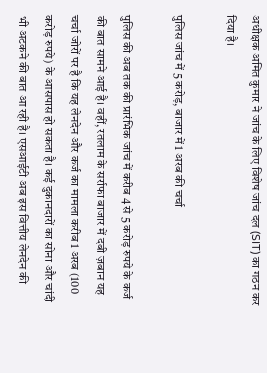अधीक्षक अमित कुमार ने जांच के लिए विशेष जांच दल (SIT) का गठन कर दिया है।

पुलिस जांच में 5 करोड़, बाजार में 1 अरब की चर्चा

पुलिस की अब तक की प्रारंभिक जांच में करीब 4 से 5 करोड़ रुपये के कर्ज की बात सामने आई है। वहीं, रतलाम के सर्राफा बाजार में दबी ज़बान यह चर्चा जोरों पर है कि यह लेनदेन और कर्ज का मामला करीब 1 अरब (100 करोड़ रुपये) के आसपास हो सकता है। कई दुकानदारों का सोना और चांदी भी अटकने की बात आ रही है। एसआईटी अब इस वित्तीय लेनदेन की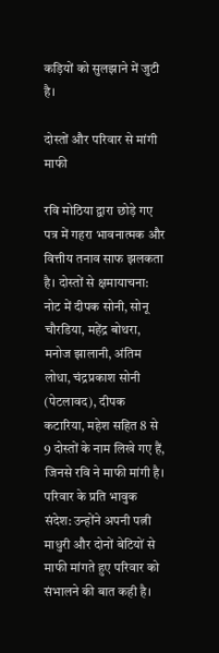कड़ियों को सुलझाने में जुटी है।

दोस्तों और परिवार से मांगी माफी

रवि मोठिया द्वारा छोड़े गए पत्र में गहरा भावनात्मक और वित्तीय तनाव साफ झलकता है। दोस्तों से क्षमायाचना: नोट में दीपक सोनी, सोनू चौरडिया, महेंद्र बोथरा, मनोज झालानी, अंतिम लोधा, चंद्रप्रकाश सोनी (पेटलावद), दीपक कटारिया, महेश सहित 8 से 9 दोस्तों के नाम लिखे गए हैं, जिनसे रवि ने माफी मांगी है।
परिवार के प्रति भावुक संदेश: उन्होंने अपनी पत्नी माधुरी और दोनों बेटियों से माफी मांगते हुए परिवार को संभालने की बात कही है।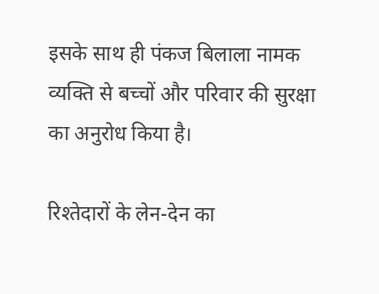इसके साथ ही पंकज बिलाला नामक व्यक्ति से बच्चों और परिवार की सुरक्षा का अनुरोध किया है।

रिश्तेदारों के लेन-देन का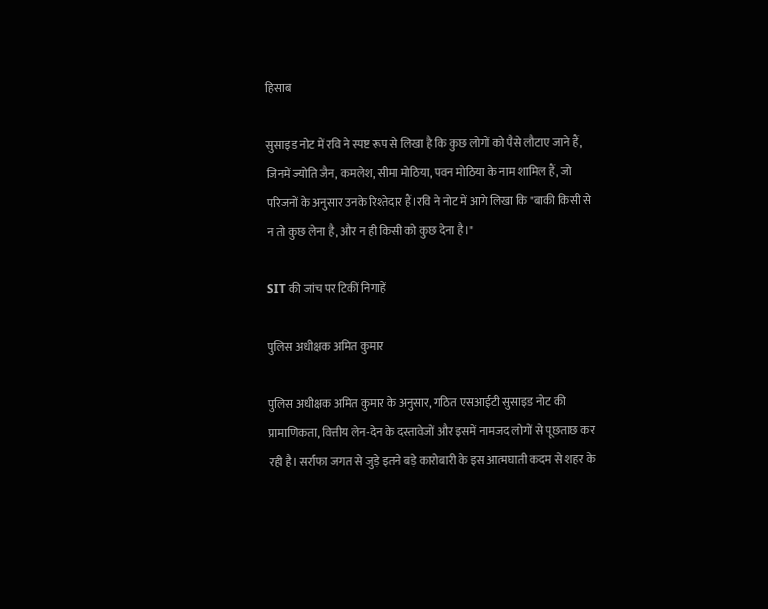हिसाब

सुसाइड नोट में रवि ने स्पष्ट रूप से लिखा है कि कुछ लोगों को पैसे लौटाए जाने हैं, जिनमें ज्योति जैन, कमलेश, सीमा मोठिया, पवन मोठिया के नाम शामिल हैं, जो परिजनों के अनुसार उनके रिश्तेदार हैं।रवि ने नोट में आगे लिखा कि "बाकी किसी से न तो कुछ लेना है, और न ही किसी को कुछ देना है।"

SIT की जांच पर टिकीं निगाहें

पुलिस अधीक्षक अमित कुमार

पुलिस अधीक्षक अमित कुमार के अनुसार, गठित एसआईटी सुसाइड नोट की प्रामाणिकता, वित्तीय लेन-देन के दस्तावेजों और इसमें नामजद लोगों से पूछताछ कर रही है। सर्राफा जगत से जुड़े इतने बड़े कारोबारी के इस आत्मघाती कदम से शहर के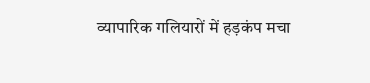व्यापारिक गलियारों में हड़कंप मचा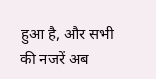हुआ है, और सभी की नजरें अब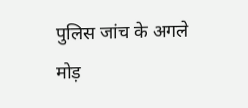पुलिस जांच के अगले मोड़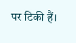पर टिकी हैं।